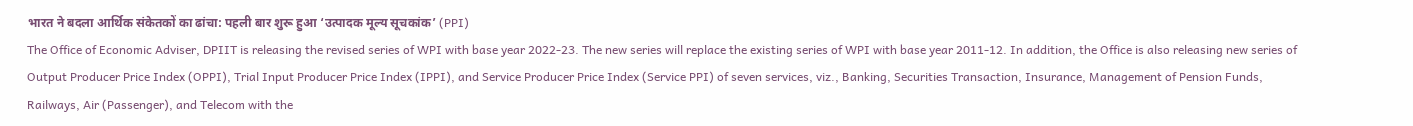भारत ने बदला आर्थिक संकेतकों का ढांचा: पहली बार शुरू हुआ ‘उत्पादक मूल्य सूचकांक’ (PPI)
The Office of Economic Adviser, DPIIT is releasing the revised series of WPI with base year 2022-23. The new series will replace the existing series of WPI with base year 2011-12. In addition, the Office is also releasing new series of Output Producer Price Index (OPPI), Trial Input Producer Price Index (IPPI), and Service Producer Price Index (Service PPI) of seven services, viz., Banking, Securities Transaction, Insurance, Management of Pension Funds, Railways, Air (Passenger), and Telecom with the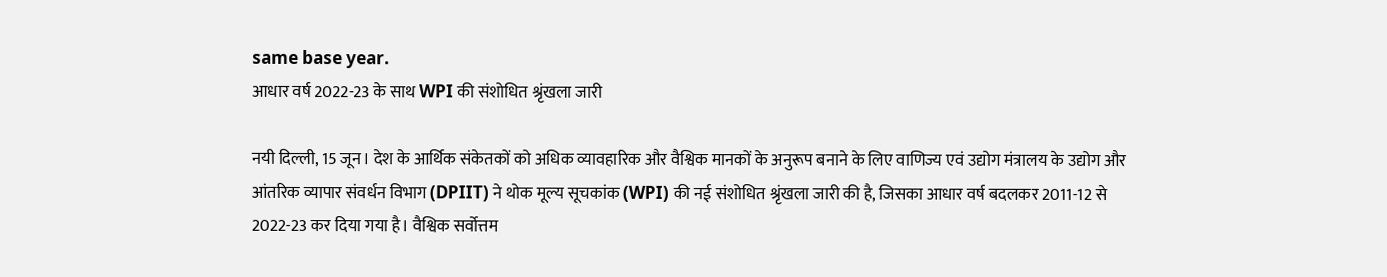same base year.
आधार वर्ष 2022-23 के साथ WPI की संशोधित श्रृंखला जारी

नयी दिल्ली, 15 जून। देश के आर्थिक संकेतकों को अधिक व्यावहारिक और वैश्विक मानकों के अनुरूप बनाने के लिए वाणिज्य एवं उद्योग मंत्रालय के उद्योग और आंतरिक व्यापार संवर्धन विभाग (DPIIT) ने थोक मूल्य सूचकांक (WPI) की नई संशोधित श्रृंखला जारी की है, जिसका आधार वर्ष बदलकर 2011-12 से 2022-23 कर दिया गया है। वैश्विक सर्वोत्तम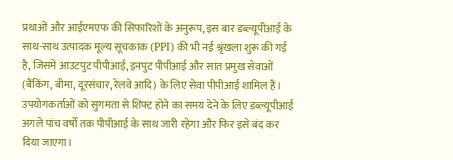प्रथाओं और आईएमएफ की सिफारिशों के अनुरूप, इस बार डब्ल्यूपीआई के साथ-साथ उत्पादक मूल्य सूचकांक (PPI) की भी नई श्रृंखला शुरू की गई है, जिसमें आउटपुट पीपीआई, इनपुट पीपीआई और सात प्रमुख सेवाओं (बैंकिंग, बीमा, दूरसंचार, रेलवे आदि) के लिए सेवा पीपीआई शामिल हैं। उपयोगकर्ताओं को सुगमता से शिफ्ट होने का समय देने के लिए डब्ल्यूपीआई अगले पांच वर्षों तक पीपीआई के साथ जारी रहेगा और फिर इसे बंद कर दिया जाएगा।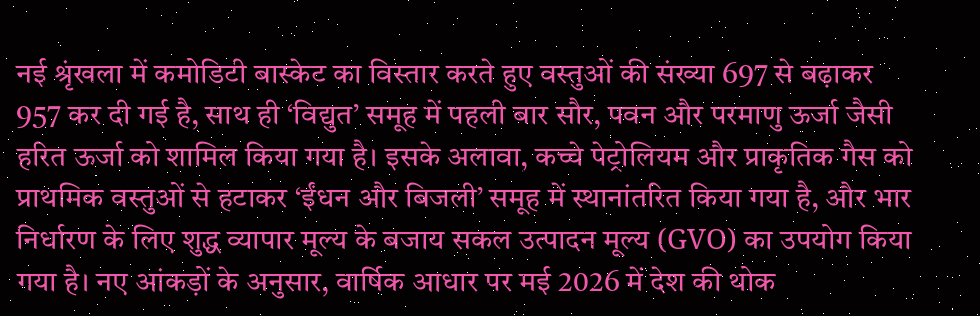नई श्रृंखला में कमोडिटी बास्केट का विस्तार करते हुए वस्तुओं की संख्या 697 से बढ़ाकर 957 कर दी गई है, साथ ही ‘विद्युत’ समूह में पहली बार सौर, पवन और परमाणु ऊर्जा जैसी हरित ऊर्जा को शामिल किया गया है। इसके अलावा, कच्चे पेट्रोलियम और प्राकृतिक गैस को प्राथमिक वस्तुओं से हटाकर ‘ईंधन और बिजली’ समूह में स्थानांतरित किया गया है, और भार निर्धारण के लिए शुद्ध व्यापार मूल्य के बजाय सकल उत्पादन मूल्य (GVO) का उपयोग किया गया है। नए आंकड़ों के अनुसार, वार्षिक आधार पर मई 2026 में देश की थोक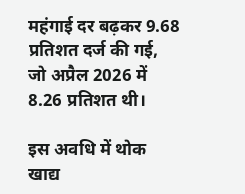महंगाई दर बढ़कर 9.68 प्रतिशत दर्ज की गई, जो अप्रैल 2026 में 8.26 प्रतिशत थी।

इस अवधि में थोक खाद्य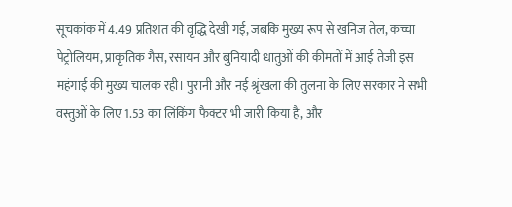सूचकांक में 4.49 प्रतिशत की वृद्धि देखी गई, जबकि मुख्य रूप से खनिज तेल, कच्चा पेट्रोलियम, प्राकृतिक गैस, रसायन और बुनियादी धातुओं की कीमतों में आई तेजी इस महंगाई की मुख्य चालक रही। पुरानी और नई श्रृंखला की तुलना के लिए सरकार ने सभी वस्तुओं के लिए 1.53 का लिंकिंग फैक्टर भी जारी किया है, और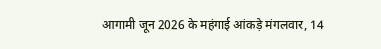आगामी जून 2026 के महंगाई आंकड़े मंगलवार, 14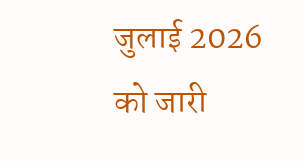जुलाई 2026 को जारी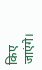किए जाएंगे।